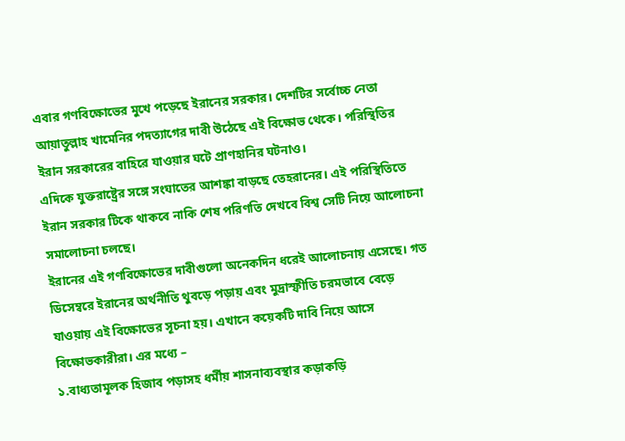এবার গণবিক্ষোভের মুখে পড়েছে ইরানের সরকার। দেশটির সর্বোচ্চ নেতা আয়াতুল্লাহ খামেনির পদত্যাগের দাবী উঠেছে এই বিক্ষোভ থেকে। পরিস্থিতির ইরান সরকারের বাহিরে যাওয়ার ঘটে প্রাণহানির ঘটনাও।
এদিকে যুক্তরাষ্ট্রের সঙ্গে সংঘাতের আশঙ্কা বাড়ছে তেহরানের। এই পরিস্থিতিতে ইরান সরকার টিকে থাকবে নাকি শেষ পরিণতি দেখবে বিশ্ব সেটি নিয়ে আলোচনা সমালোচনা চলছে।
ইরানের এই গণবিক্ষোভের দাবীগুলো অনেকদিন ধরেই আলোচনায় এসেছে। গত ডিসেম্বরে ইরানের অর্থনীতি থুবড়ে পড়ায় এবং মুদ্রাস্ফীতি চরমভাবে বেড়ে যাওয়ায় এই বিক্ষোভের সূচনা হয়। এখানে কয়েকটি দাবি নিয়ে আসে বিক্ষোভকারীরা। এর মধ্যে –
১.বাধ্যতামূলক হিজাব পড়াসহ ধর্মীয় শাসনাব্যবস্থার কড়াকড়ি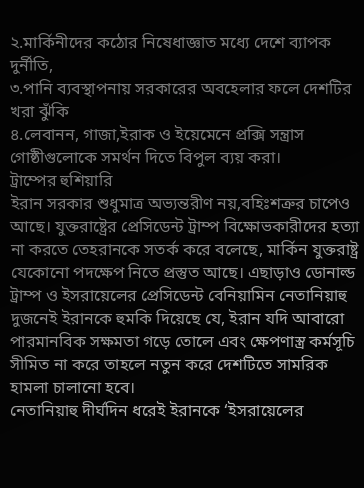২.মার্কিনীদের কঠোর নিষেধাজ্ঞাত মধ্যে দেশে ব্যাপক দুর্নীতি,
৩.পানি ব্যবস্থাপনায় সরকারের অবহেলার ফলে দেশটির খরা ঝুঁকি
৪.লেবানন, গাজা,ইরাক ও ইয়েমেনে প্রক্সি সন্ত্রাস গোষ্ঠীগুলোকে সমর্থন দিতে বিপুল ব্যয় করা।
ট্রাম্পের হুশিয়ারি
ইরান সরকার শুধুমাত্র অভ্যন্তরীণ নয়,বহিঃশত্রুর চাপেও আছে। যুক্তরাষ্ট্রের প্রেসিডেন্ট ট্রাম্প বিক্ষোভকারীদের হত্যা না করতে তেহরানকে সতর্ক করে বলেছে, মার্কিন যুক্তরাষ্ট্র যেকোনো পদক্ষেপ নিতে প্রস্তুত আছে। এছাড়াও ডোনাল্ড ট্রাম্প ও ইসরায়েলের প্রেসিডেন্ট বেনিয়ামিন নেতানিয়াহু দুজনেই ইরানকে হুমকি দিয়েছে যে, ইরান যদি আবারো পারমানবিক সক্ষমতা গড়ে তোলে এবং ক্ষেপণাস্ত্র কর্মসূচি সীমিত না করে তাহলে নতুন করে দেশটিতে সামরিক হামলা চালানো হবে।
নেতানিয়াহু দীর্ঘদিন ধরেই ইরানকে ‘ইসরায়েলের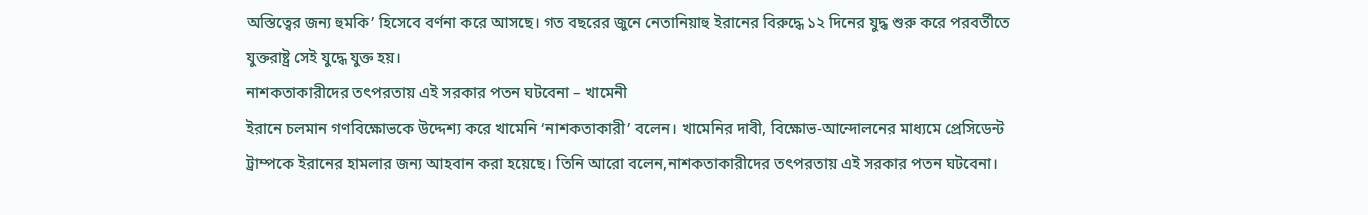অস্তিত্বের জন্য হুমকি’ হিসেবে বর্ণনা করে আসছে। গত বছরের জুনে নেতানিয়াহু ইরানের বিরুদ্ধে ১২ দিনের যুদ্ধ শুরু করে পরবর্তীতে যুক্তরাষ্ট্র সেই যুদ্ধে যুক্ত হয়।
নাশকতাকারীদের তৎপরতায় এই সরকার পতন ঘটবেনা – খামেনী
ইরানে চলমান গণবিক্ষোভকে উদ্দেশ্য করে খামেনি ‘নাশকতাকারী’ বলেন। খামেনির দাবী, বিক্ষোভ-আন্দোলনের মাধ্যমে প্রেসিডেন্ট ট্রাম্পকে ইরানের হামলার জন্য আহবান করা হয়েছে। তিনি আরো বলেন,নাশকতাকারীদের তৎপরতায় এই সরকার পতন ঘটবেনা।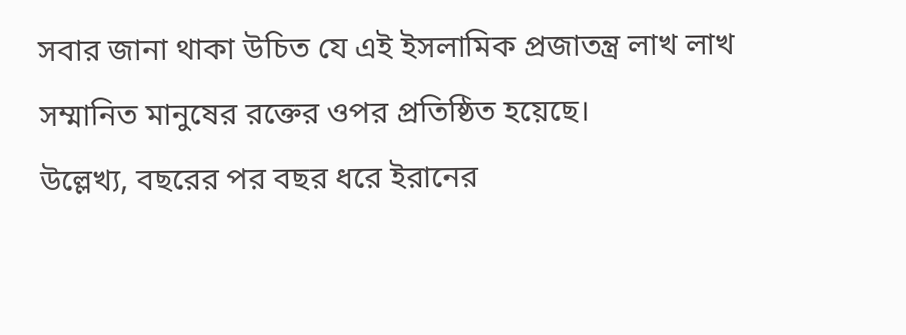সবার জানা থাকা উচিত যে এই ইসলামিক প্রজাতন্ত্র লাখ লাখ সম্মানিত মানুষের রক্তের ওপর প্রতিষ্ঠিত হয়েছে।
উল্লেখ্য, বছরের পর বছর ধরে ইরানের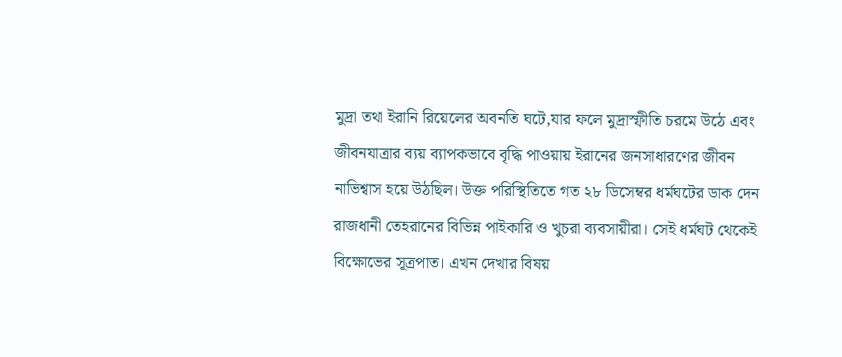মুদ্রা তথা ইরানি রিয়েলের অবনতি ঘটে,যার ফলে মুদ্রাস্ফীতি চরমে উঠে এবং জীবনযাত্রার ব্যয় ব্যাপকভাবে বৃদ্ধি পাওয়ায় ইরানের জনসাধারণের জীবন নাভিশ্বাস হয়ে উঠছিল। উক্ত পরিস্থিতিতে গত ২৮ ডিসেম্বর ধর্মঘটের ডাক দেন রাজধানী তেহরানের বিভিন্ন পাইকারি ও খুচরা ব্যবসায়ীরা। সেই ধর্মঘট থেকেই বিক্ষোভের সূত্রপাত। এখন দেখার বিষয়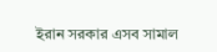ইরান সরকার এসব সামাল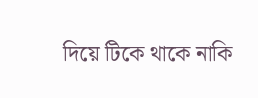দিয়ে টিকে থাকে নাকি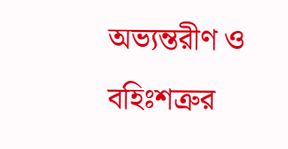অভ্যন্তরীণ ও বহিঃশত্রুর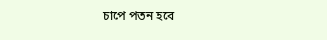চাপে পতন হবে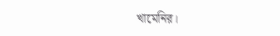খামেনির।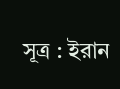সূত্র : ইরান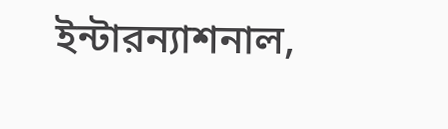ইন্টারন্যাশনাল,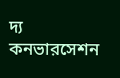দ্য কনভারসেশন